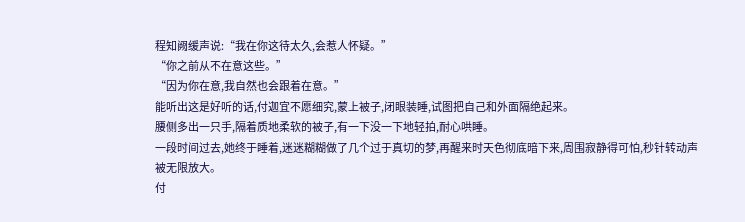程知阙缓声说:“我在你这待太久,会惹人怀疑。”
“你之前从不在意这些。”
“因为你在意,我自然也会跟着在意。”
能听出这是好听的话,付迦宜不愿细究,蒙上被子,闭眼装睡,试图把自己和外面隔绝起来。
腰侧多出一只手,隔着质地柔软的被子,有一下没一下地轻拍,耐心哄睡。
一段时间过去,她终于睡着,迷迷糊糊做了几个过于真切的梦,再醒来时天色彻底暗下来,周围寂静得可怕,秒针转动声被无限放大。
付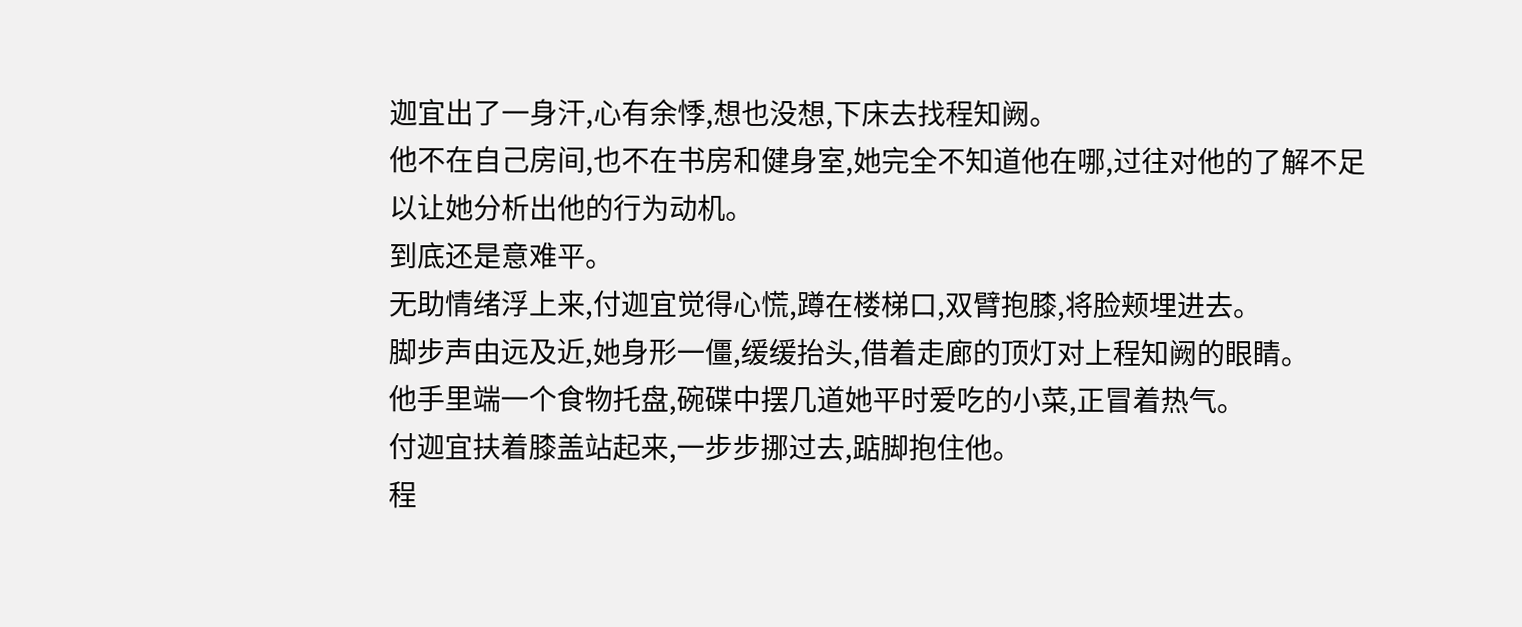迦宜出了一身汗,心有余悸,想也没想,下床去找程知阙。
他不在自己房间,也不在书房和健身室,她完全不知道他在哪,过往对他的了解不足以让她分析出他的行为动机。
到底还是意难平。
无助情绪浮上来,付迦宜觉得心慌,蹲在楼梯口,双臂抱膝,将脸颊埋进去。
脚步声由远及近,她身形一僵,缓缓抬头,借着走廊的顶灯对上程知阙的眼睛。
他手里端一个食物托盘,碗碟中摆几道她平时爱吃的小菜,正冒着热气。
付迦宜扶着膝盖站起来,一步步挪过去,踮脚抱住他。
程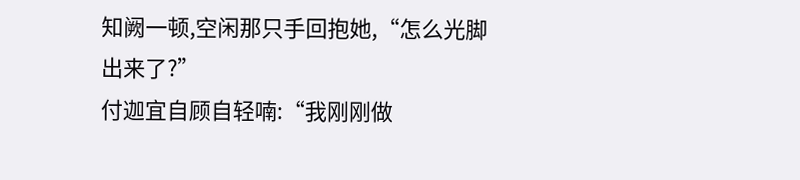知阙一顿,空闲那只手回抱她,“怎么光脚出来了?”
付迦宜自顾自轻喃:“我刚刚做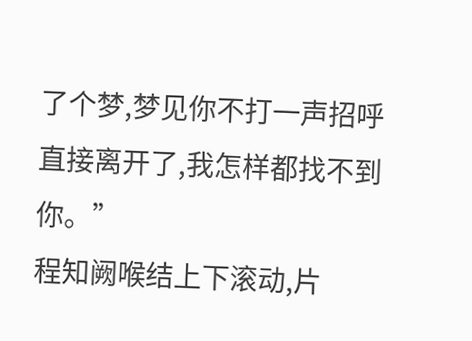了个梦,梦见你不打一声招呼直接离开了,我怎样都找不到你。”
程知阙喉结上下滚动,片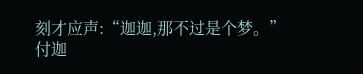刻才应声:“迦迦,那不过是个梦。”
付迦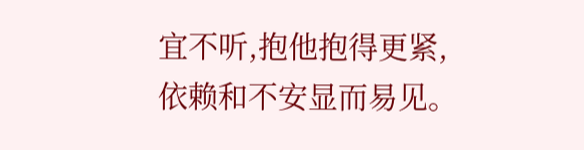宜不听,抱他抱得更紧,依赖和不安显而易见。